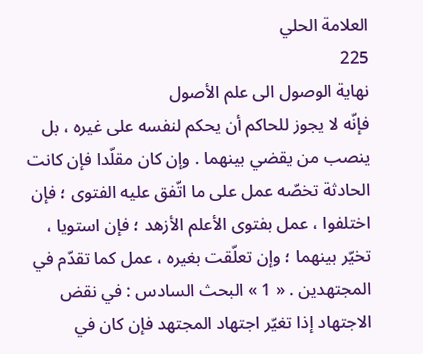العلامة الحلي
225
نهاية الوصول الى علم الأصول
فإنّه لا يجوز للحاكم أن يحكم لنفسه على غيره ، بل ينصب من يقضي بينهما . وإن كان مقلّدا فإن كانت الحادثة تخصّه عمل على ما اتّفق عليه الفتوى ؛ فإن اختلفوا ، عمل بفتوى الأعلم الأزهد ؛ فإن استويا ، تخيّر بينهما ؛ وإن تعلّقت بغيره ، عمل كما تقدّم في المجتهدين . « 1 » البحث السادس : في نقض الاجتهاد إذا تغيّر اجتهاد المجتهد فإن كان في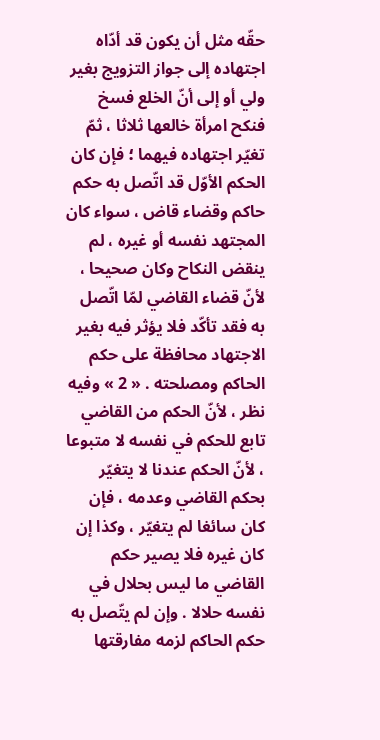حقّه مثل أن يكون قد أدّاه اجتهاده إلى جواز التزويج بغير ولي أو إلى أنّ الخلع فسخ فنكح امرأة خالعها ثلاثا ، ثمّ تغيّر اجتهاده فيهما ؛ فإن كان الحكم الأوّل قد اتّصل به حكم حاكم وقضاء قاض ، سواء كان المجتهد نفسه أو غيره ، لم ينقض النكاح وكان صحيحا ، لأنّ قضاء القاضي لمّا اتّصل به فقد تأكّد فلا يؤثر فيه بغير الاجتهاد محافظة على حكم الحاكم ومصلحته . « 2 » وفيه نظر ، لأنّ الحكم من القاضي تابع للحكم في نفسه لا متبوعا ، لأنّ الحكم عندنا لا يتغيّر بحكم القاضي وعدمه ، فإن كان سائغا لم يتغيّر ، وكذا إن كان غيره فلا يصير حكم القاضي ما ليس بحلال في نفسه حلالا . وإن لم يتّصل به حكم الحاكم لزمه مفارقتها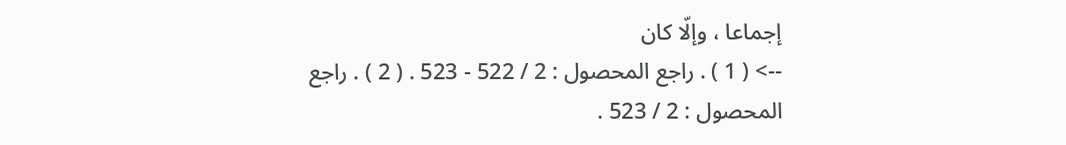إجماعا ، وإلّا كان
--> ( 1 ) . راجع المحصول : 2 / 522 - 523 . ( 2 ) . راجع المحصول : 2 / 523 .